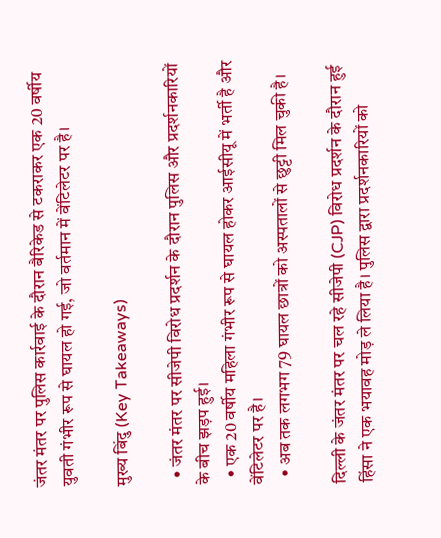जंतर मंतर पर पुलिस कार्रवाई के दौरान बैरिकेड से टकराकर एक 20 वर्षीय युवती गंभीर रूप से घायल हो गई, जो वर्तमान में वेंटिलेटर पर है।

मुख्य बिंदु (Key Takeaways)

  • जंतर मंतर पर सीजेपी विरोध प्रदर्शन के दौरान पुलिस और प्रदर्शनकारियों के बीच झड़प हुई।
  • एक 20 वर्षीय महिला गंभीर रूप से घायल होकर आईसीयू में भर्ती है और वेंटिलेटर पर है।
  • अब तक लगभग 79 घायल छात्रों को अस्पतालों से छुट्टी मिल चुकी है।

दिल्ली के जंतर मंतर पर चल रहे सीजेपी (CJP) विरोध प्रदर्शन के दौरान हुई हिंसा ने एक भयावह मोड़ ले लिया है। पुलिस द्वारा प्रदर्शनकारियों को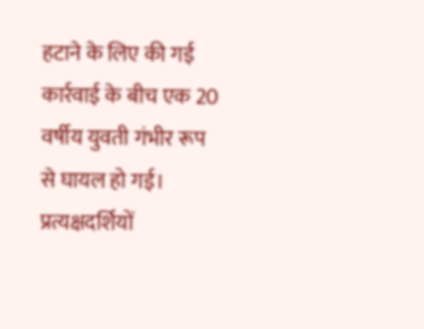हटाने के लिए की गई कार्रवाई के बीच एक 20 वर्षीय युवती गंभीर रूप से घायल हो गई। प्रत्यक्षदर्शियों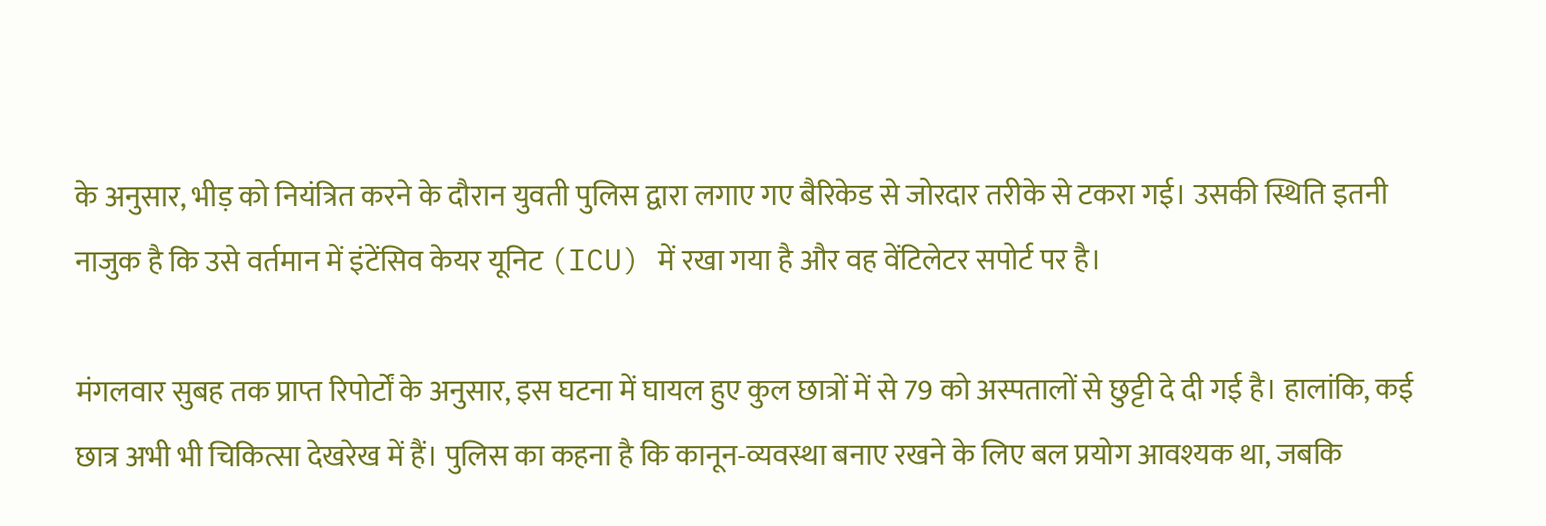के अनुसार, भीड़ को नियंत्रित करने के दौरान युवती पुलिस द्वारा लगाए गए बैरिकेड से जोरदार तरीके से टकरा गई। उसकी स्थिति इतनी नाजुक है कि उसे वर्तमान में इंटेंसिव केयर यूनिट (ICU) में रखा गया है और वह वेंटिलेटर सपोर्ट पर है।

मंगलवार सुबह तक प्राप्त रिपोर्टों के अनुसार, इस घटना में घायल हुए कुल छात्रों में से 79 को अस्पतालों से छुट्टी दे दी गई है। हालांकि, कई छात्र अभी भी चिकित्सा देखरेख में हैं। पुलिस का कहना है कि कानून-व्यवस्था बनाए रखने के लिए बल प्रयोग आवश्यक था, जबकि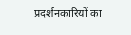प्रदर्शनकारियों का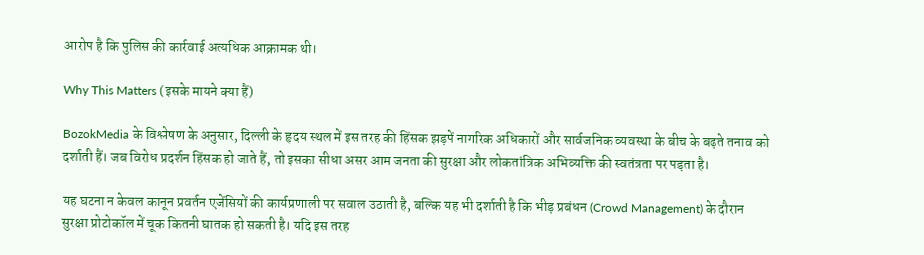आरोप है कि पुलिस की कार्रवाई अत्यधिक आक्रामक थी।

Why This Matters (इसके मायने क्या हैं)

BozokMedia के विश्लेषण के अनुसार, दिल्ली के हृदय स्थल में इस तरह की हिंसक झड़पें नागरिक अधिकारों और सार्वजनिक व्यवस्था के बीच के बढ़ते तनाव को दर्शाती हैं। जब विरोध प्रदर्शन हिंसक हो जाते हैं, तो इसका सीधा असर आम जनता की सुरक्षा और लोकतांत्रिक अभिव्यक्ति की स्वतंत्रता पर पड़ता है।

यह घटना न केवल कानून प्रवर्तन एजेंसियों की कार्यप्रणाली पर सवाल उठाती है, बल्कि यह भी दर्शाती है कि भीड़ प्रबंधन (Crowd Management) के दौरान सुरक्षा प्रोटोकॉल में चूक कितनी घातक हो सकती है। यदि इस तरह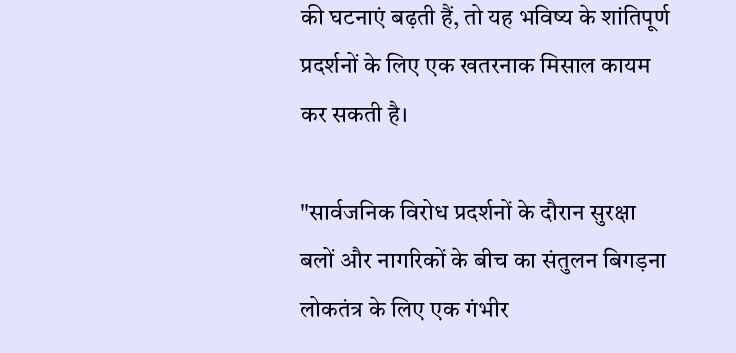की घटनाएं बढ़ती हैं, तो यह भविष्य के शांतिपूर्ण प्रदर्शनों के लिए एक खतरनाक मिसाल कायम कर सकती है।

"सार्वजनिक विरोध प्रदर्शनों के दौरान सुरक्षा बलों और नागरिकों के बीच का संतुलन बिगड़ना लोकतंत्र के लिए एक गंभीर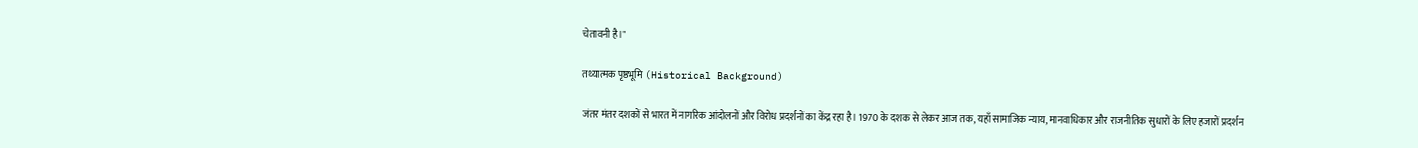चेतावनी है।"

तथ्यात्मक पृष्ठभूमि (Historical Background)

जंतर मंतर दशकों से भारत में नागरिक आंदोलनों और विरोध प्रदर्शनों का केंद्र रहा है। 1970 के दशक से लेकर आज तक, यहाँ सामाजिक न्याय, मानवाधिकार और राजनीतिक सुधारों के लिए हजारों प्रदर्शन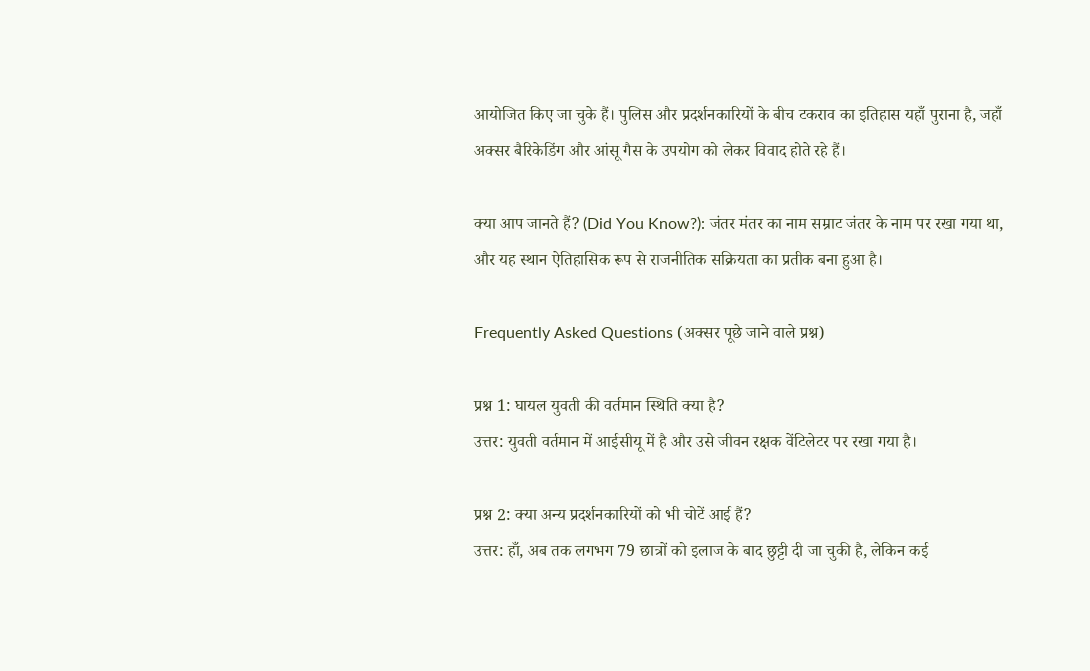आयोजित किए जा चुके हैं। पुलिस और प्रदर्शनकारियों के बीच टकराव का इतिहास यहाँ पुराना है, जहाँ अक्सर बैरिकेडिंग और आंसू गैस के उपयोग को लेकर विवाद होते रहे हैं।

क्या आप जानते हैं? (Did You Know?): जंतर मंतर का नाम सम्राट जंतर के नाम पर रखा गया था, और यह स्थान ऐतिहासिक रूप से राजनीतिक सक्रियता का प्रतीक बना हुआ है।

Frequently Asked Questions (अक्सर पूछे जाने वाले प्रश्न)

प्रश्न 1: घायल युवती की वर्तमान स्थिति क्या है?
उत्तर: युवती वर्तमान में आईसीयू में है और उसे जीवन रक्षक वेंटिलेटर पर रखा गया है।

प्रश्न 2: क्या अन्य प्रदर्शनकारियों को भी चोटें आई हैं?
उत्तर: हाँ, अब तक लगभग 79 छात्रों को इलाज के बाद छुट्टी दी जा चुकी है, लेकिन कई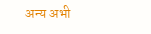अन्य अभी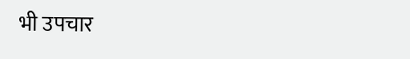भी उपचार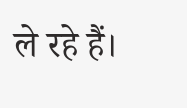ले रहे हैं।